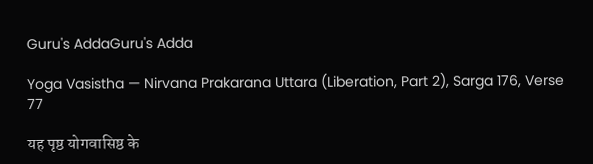Guru's AddaGuru's Adda

Yoga Vasistha — Nirvana Prakarana Uttara (Liberation, Part 2), Sarga 176, Verse 77

यह पृष्ठ योगवासिष्ठ के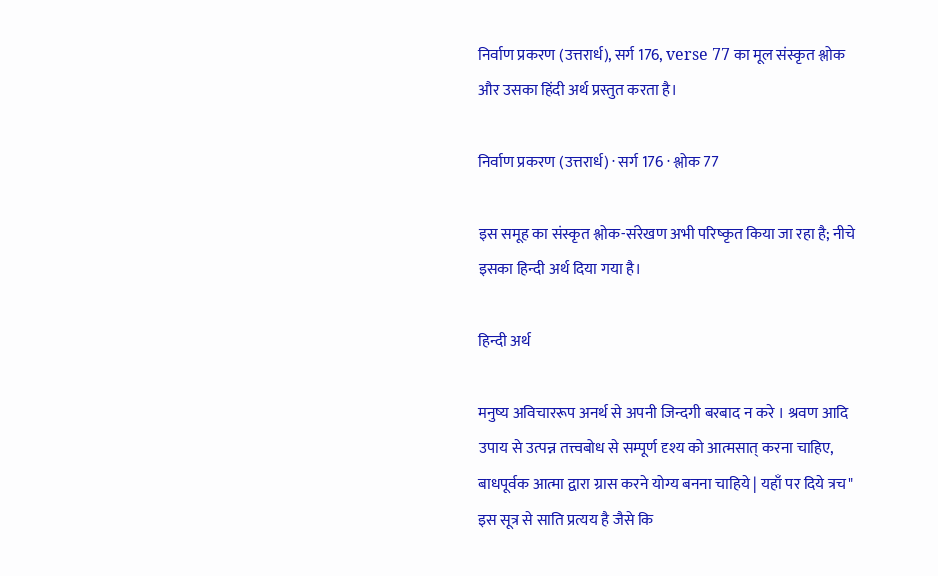निर्वाण प्रकरण (उत्तरार्ध), सर्ग 176, verse 77 का मूल संस्कृत श्लोक और उसका हिंदी अर्थ प्रस्तुत करता है।

निर्वाण प्रकरण (उत्तरार्ध) · सर्ग 176 · श्लोक 77

इस समूह का संस्कृत श्लोक-संरेखण अभी परिष्कृत किया जा रहा है; नीचे इसका हिन्दी अर्थ दिया गया है।

हिन्दी अर्थ

मनुष्य अविचाररूप अनर्थ से अपनी जिन्दगी बरबाद न करे । श्रवण आदि उपाय से उत्पन्न तत्त्वबोध से सम्पूर्ण दृश्य को आत्मसात्‌ करना चाहिए, बाधपूर्वक आत्मा द्वारा ग्रास करने योग्य बनना चाहिये | यहाँ पर दिये त्रच" इस सूत्र से साति प्रत्यय है जैसे कि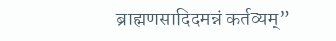ब्राह्मणसादिदमन्नं कर्तव्यम्‌”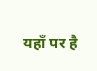यहाँ पर है